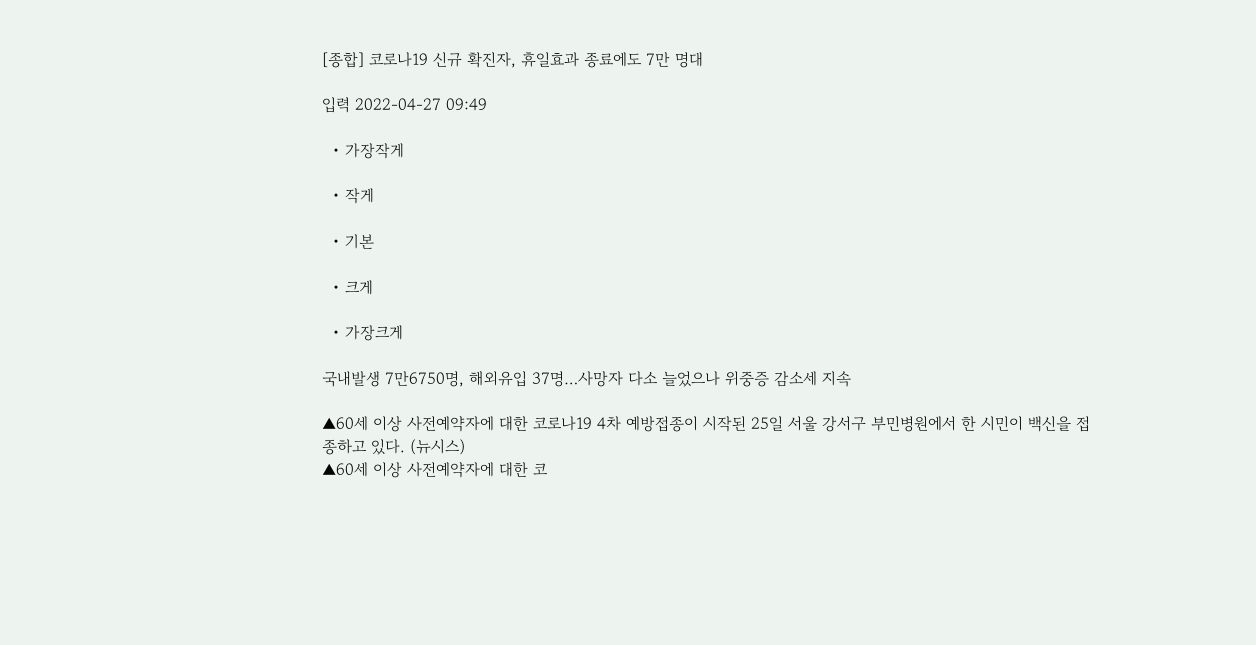[종합] 코로나19 신규 확진자, 휴일효과 종료에도 7만 명대

입력 2022-04-27 09:49

  • 가장작게

  • 작게

  • 기본

  • 크게

  • 가장크게

국내발생 7만6750명, 해외유입 37명…사망자 다소 늘었으나 위중증 감소세 지속

▲60세 이상 사전예약자에 대한 코로나19 4차 예방접종이 시작된 25일 서울 강서구 부민병원에서 한 시민이 백신을 접종하고 있다. (뉴시스)
▲60세 이상 사전예약자에 대한 코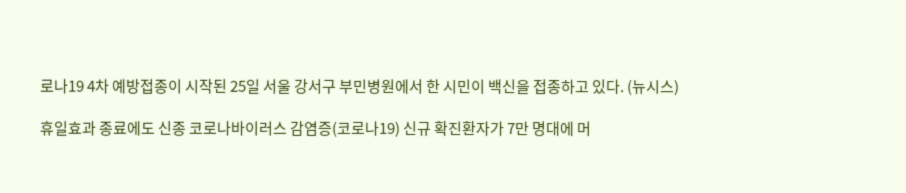로나19 4차 예방접종이 시작된 25일 서울 강서구 부민병원에서 한 시민이 백신을 접종하고 있다. (뉴시스)

휴일효과 종료에도 신종 코로나바이러스 감염증(코로나19) 신규 확진환자가 7만 명대에 머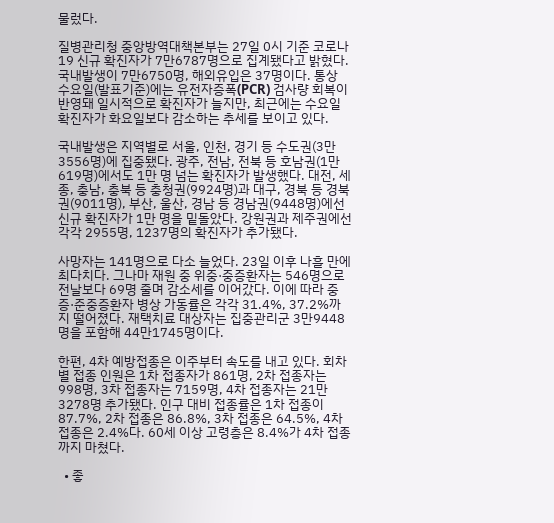물렀다.

질병관리청 중앙방역대책본부는 27일 0시 기준 코로나19 신규 확진자가 7만6787명으로 집계됐다고 밝혔다. 국내발생이 7만6750명, 해외유입은 37명이다. 통상 수요일(발표기준)에는 유전자증폭(PCR) 검사량 회복이 반영돼 일시적으로 확진자가 늘지만, 최근에는 수요일 확진자가 화요일보다 감소하는 추세를 보이고 있다.

국내발생은 지역별로 서울, 인천, 경기 등 수도권(3만3556명)에 집중됐다. 광주, 전남, 전북 등 호남권(1만619명)에서도 1만 명 넘는 확진자가 발생했다. 대전, 세종, 충남, 충북 등 충청권(9924명)과 대구, 경북 등 경북권(9011명), 부산, 울산, 경남 등 경남권(9448명)에선 신규 확진자가 1만 명을 밑돌았다. 강원권과 제주권에선 각각 2955명, 1237명의 확진자가 추가됐다.

사망자는 141명으로 다소 늘었다. 23일 이후 나흘 만에 최다치다. 그나마 재원 중 위중·중증환자는 546명으로 전날보다 69명 줄며 감소세를 이어갔다. 이에 따라 중증·준중증환자 병상 가동률은 각각 31.4%, 37.2%까지 떨어졌다. 재택치료 대상자는 집중관리군 3만9448명을 포함해 44만1745명이다.

한편, 4차 예방접종은 이주부터 속도를 내고 있다. 회차별 접종 인원은 1차 접종자가 861명, 2차 접종자는 998명, 3차 접종자는 7159명, 4차 접종자는 21만3278명 추가됐다. 인구 대비 접종률은 1차 접종이 87.7%, 2차 접종은 86.8%, 3차 접종은 64.5%, 4차 접종은 2.4%다. 60세 이상 고령층은 8.4%가 4차 접종까지 마쳤다.

  • 좋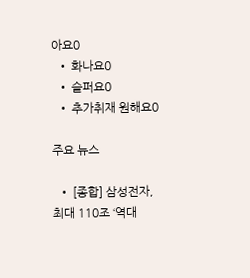아요0
  • 화나요0
  • 슬퍼요0
  • 추가취재 원해요0

주요 뉴스

  • [종합] 삼성전자, 최대 110조 ‘역대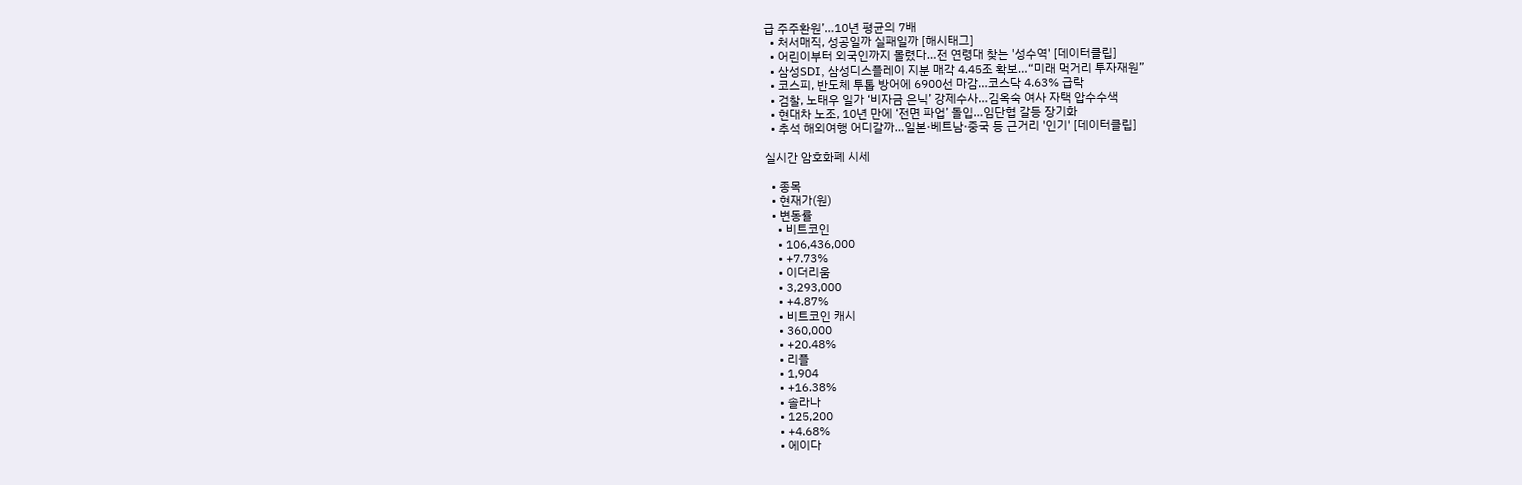급 주주환원’…10년 평균의 7배
  • 처서매직, 성공일까 실패일까 [해시태그]
  • 어린이부터 외국인까지 몰렸다…전 연령대 찾는 '성수역' [데이터클립]
  • 삼성SDI, 삼성디스플레이 지분 매각 4.45조 확보…“미래 먹거리 투자재원”
  • 코스피, 반도체 투톱 방어에 6900선 마감…코스닥 4.63% 급락
  • 검찰, 노태우 일가 ‘비자금 은닉’ 강제수사…김옥숙 여사 자택 압수수색
  • 현대차 노조, 10년 만에 ‘전면 파업’ 돌입…임단협 갈등 장기화
  • 추석 해외여행 어디갈까…일본·베트남·중국 등 근거리 '인기' [데이터클립]

실시간 암호화폐 시세

  • 종목
  • 현재가(원)
  • 변동률
    • 비트코인
    • 106,436,000
    • +7.73%
    • 이더리움
    • 3,293,000
    • +4.87%
    • 비트코인 캐시
    • 360,000
    • +20.48%
    • 리플
    • 1,904
    • +16.38%
    • 솔라나
    • 125,200
    • +4.68%
    • 에이다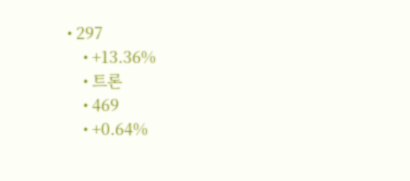• 297
    • +13.36%
    • 트론
    • 469
    • +0.64%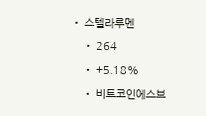• 스텔라루멘
    • 264
    • +5.18%
    • 비트코인에스브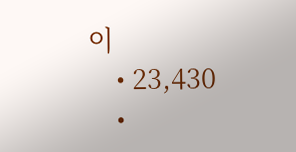이
    • 23,430
    •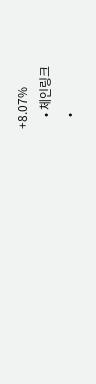+8.07%
    • 체인링크
    •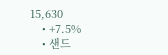15,630
    • +7.5%
    • 샌드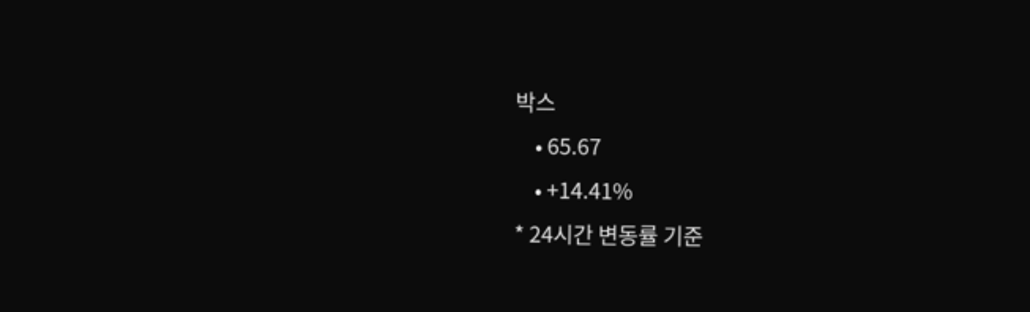박스
    • 65.67
    • +14.41%
* 24시간 변동률 기준